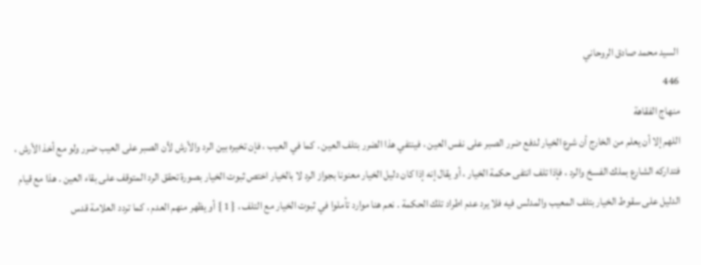السيد محمد صادق الروحاني
446
منهاج الفقاهة
اللهم إلا أن يعلم من الخارج أن شرع الخيار لدفع ضرر الصبر على نفس العين ، فينتفي هذا الضرر بتلف العين . كما في العيب ، فإن تخيره بين الرد والأرش لأن الصبر على العيب ضرر ولو مع أخذ الأرش ، فتداركه الشارع بملك الفسخ والرد ، فإذا تلف انتفى حكمة الخيار ، أو يقال إنه إذا كان دليل الخيار معنونا بجواز الرد لا بالخيار اختص ثبوت الخيار بصورة تحقق الرد المتوقف على بقاء العين . هذا مع قيام الدليل على سقوط الخيار بتلف المعيب والمدلس فيه فلا يرد عدم اطراد تلك الحكمة . نعم هنا موارد تأملوا في ثبوت الخيار مع التلف ، { 1 } أو يظهر منهم العدم ، كما تردد العلامة قدس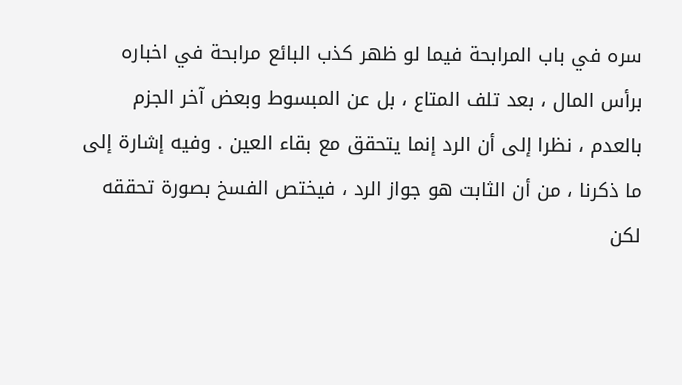سره في باب المرابحة فيما لو ظهر كذب البائع مرابحة في اخباره برأس المال ، بعد تلف المتاع ، بل عن المبسوط وبعض آخر الجزم بالعدم ، نظرا إلى أن الرد إنما يتحقق مع بقاء العين . وفيه إشارة إلى ما ذكرنا ، من أن الثابت هو جواز الرد ، فيختص الفسخ بصورة تحققه لكن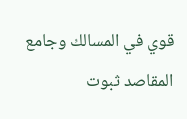قوي في المسالك وجامع المقاصد ثبوت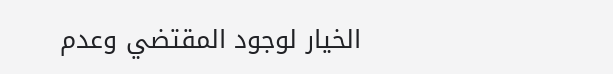الخيار لوجود المقتضي وعدم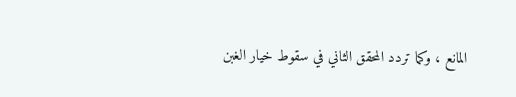المانع ، وكما تردد المحقق الثاني في سقوط خيار الغبن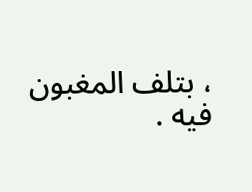، بتلف المغبون فيه .